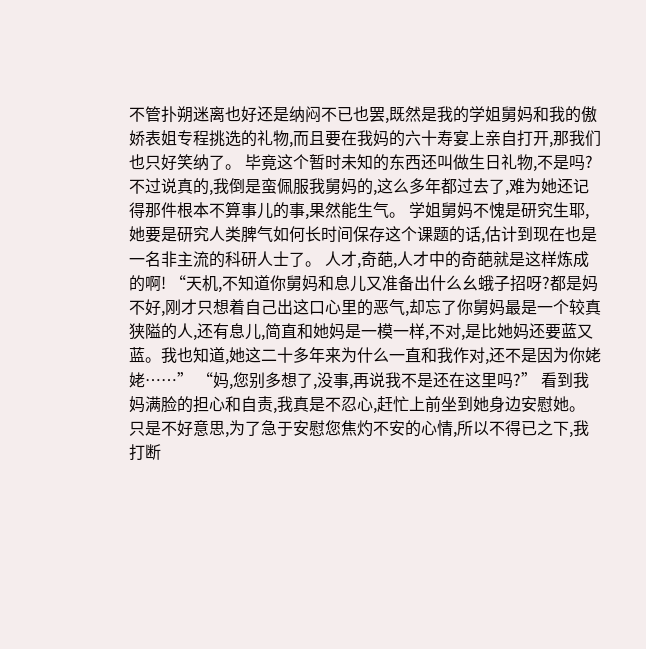不管扑朔迷离也好还是纳闷不已也罢,既然是我的学姐舅妈和我的傲娇表姐专程挑选的礼物,而且要在我妈的六十寿宴上亲自打开,那我们也只好笑纳了。 毕竟这个暂时未知的东西还叫做生日礼物,不是吗? 不过说真的,我倒是蛮佩服我舅妈的,这么多年都过去了,难为她还记得那件根本不算事儿的事,果然能生气。 学姐舅妈不愧是研究生耶,她要是研究人类脾气如何长时间保存这个课题的话,估计到现在也是一名非主流的科研人士了。 人才,奇葩,人才中的奇葩就是这样炼成的啊! “天机,不知道你舅妈和息儿又准备出什么幺蛾子招呀?都是妈不好,刚才只想着自己出这口心里的恶气,却忘了你舅妈最是一个较真狭隘的人,还有息儿,简直和她妈是一模一样,不对,是比她妈还要蓝又蓝。我也知道,她这二十多年来为什么一直和我作对,还不是因为你姥姥……” “妈,您别多想了,没事,再说我不是还在这里吗?” 看到我妈满脸的担心和自责,我真是不忍心,赶忙上前坐到她身边安慰她。 只是不好意思,为了急于安慰您焦灼不安的心情,所以不得已之下,我打断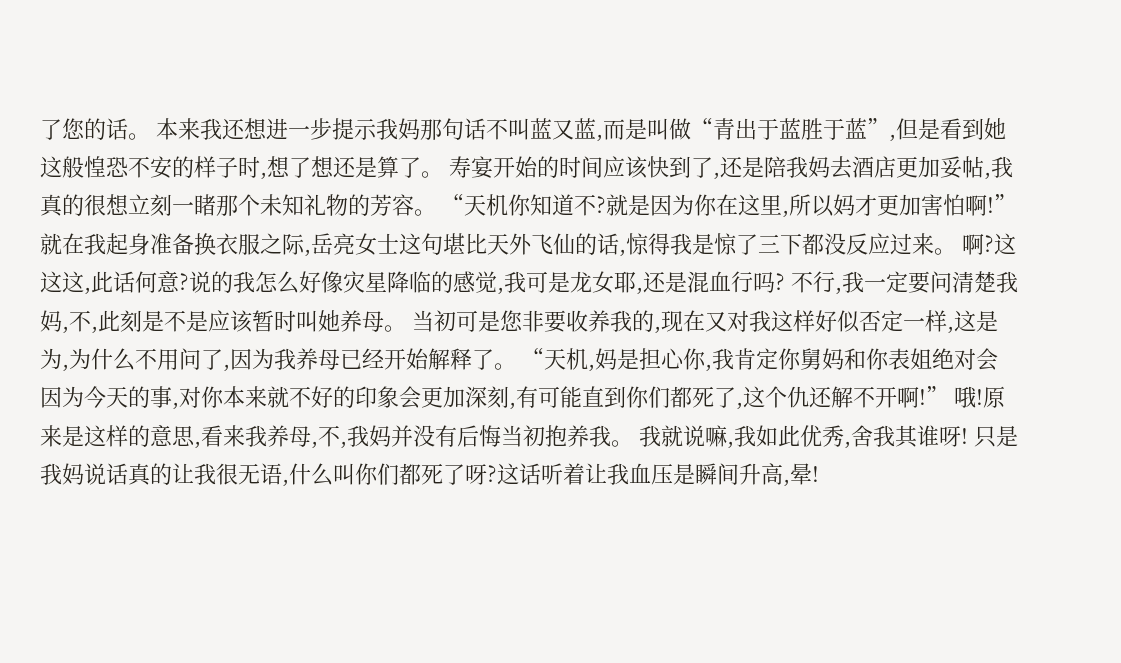了您的话。 本来我还想进一步提示我妈那句话不叫蓝又蓝,而是叫做“青出于蓝胜于蓝”,但是看到她这般惶恐不安的样子时,想了想还是算了。 寿宴开始的时间应该快到了,还是陪我妈去酒店更加妥帖,我真的很想立刻一睹那个未知礼物的芳容。 “天机你知道不?就是因为你在这里,所以妈才更加害怕啊!” 就在我起身准备换衣服之际,岳亮女士这句堪比天外飞仙的话,惊得我是惊了三下都没反应过来。 啊?这这这,此话何意?说的我怎么好像灾星降临的感觉,我可是龙女耶,还是混血行吗? 不行,我一定要问清楚我妈,不,此刻是不是应该暂时叫她养母。 当初可是您非要收养我的,现在又对我这样好似否定一样,这是为,为什么不用问了,因为我养母已经开始解释了。 “天机,妈是担心你,我肯定你舅妈和你表姐绝对会因为今天的事,对你本来就不好的印象会更加深刻,有可能直到你们都死了,这个仇还解不开啊!” 哦!原来是这样的意思,看来我养母,不,我妈并没有后悔当初抱养我。 我就说嘛,我如此优秀,舍我其谁呀! 只是我妈说话真的让我很无语,什么叫你们都死了呀?这话听着让我血压是瞬间升高,晕!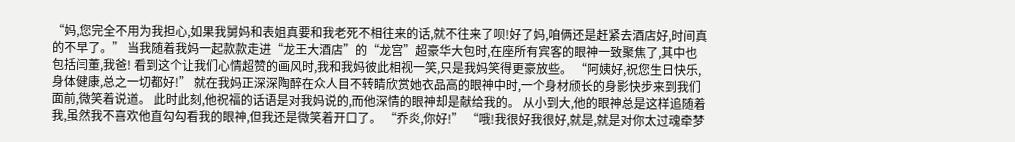“妈,您完全不用为我担心,如果我舅妈和表姐真要和我老死不相往来的话,就不往来了呗!好了妈,咱俩还是赶紧去酒店好,时间真的不早了。” 当我随着我妈一起款款走进“龙王大酒店”的“龙宫”超豪华大包时,在座所有宾客的眼神一致聚焦了,其中也包括闫董,我爸! 看到这个让我们心情超赞的画风时,我和我妈彼此相视一笑,只是我妈笑得更豪放些。 “阿姨好,祝您生日快乐,身体健康,总之一切都好!” 就在我妈正深深陶醉在众人目不转睛欣赏她衣品高的眼神中时,一个身材颀长的身影快步来到我们面前,微笑着说道。 此时此刻,他祝福的话语是对我妈说的,而他深情的眼神却是献给我的。 从小到大,他的眼神总是这样追随着我,虽然我不喜欢他直勾勾看我的眼神,但我还是微笑着开口了。 “乔炎,你好!” “哦!我很好我很好,就是,就是对你太过魂牵梦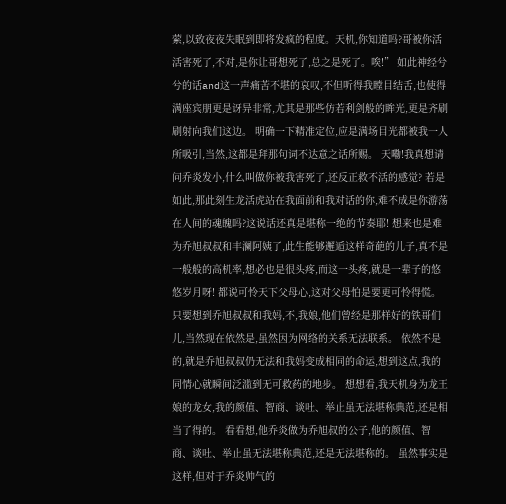萦,以致夜夜失眠到即将发疯的程度。天机,你知道吗?哥被你活活害死了,不对,是你让哥想死了,总之是死了。唉!” 如此神经兮兮的话and这一声痛苦不堪的哀叹,不但听得我瞠目结舌,也使得满座宾朋更是讶异非常,尤其是那些仿若利剑般的眸光,更是齐刷刷射向我们这边。 明确一下精准定位,应是满场目光都被我一人所吸引,当然,这都是拜那句词不达意之话所赐。 天嘞!我真想请问乔炎发小,什么叫做你被我害死了,还反正救不活的感觉? 若是如此,那此刻生龙活虎站在我面前和我对话的你,难不成是你游荡在人间的魂魄吗?这说话还真是堪称一绝的节奏耶! 想来也是难为乔旭叔叔和丰澜阿姨了,此生能够邂逅这样奇葩的儿子,真不是一般般的高机率,想必也是很头疼,而这一头疼,就是一辈子的悠悠岁月呀! 都说可怜天下父母心,这对父母怕是要更可怜得慌。 只要想到乔旭叔叔和我妈,不,我娘,他们曾经是那样好的铁哥们儿,当然现在依然是,虽然因为网络的关系无法联系。 依然不是的,就是乔旭叔叔仍无法和我妈变成相同的命运,想到这点,我的同情心就瞬间泛滥到无可救药的地步。 想想看,我天机身为龙王娘的龙女,我的颜值、智商、谈吐、举止虽无法堪称典范,还是相当了得的。 看看想,他乔炎做为乔旭叔的公子,他的颜值、智商、谈吐、举止虽无法堪称典范,还是无法堪称的。 虽然事实是这样,但对于乔炎帅气的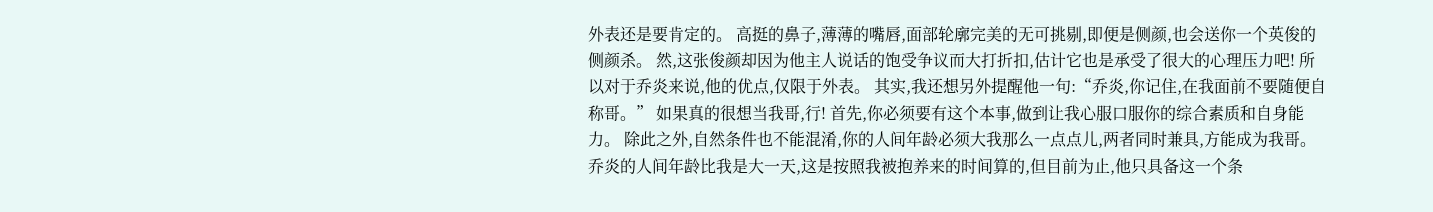外表还是要肯定的。 高挺的鼻子,薄薄的嘴唇,面部轮廓完美的无可挑剔,即便是侧颜,也会送你一个英俊的侧颜杀。 然,这张俊颜却因为他主人说话的饱受争议而大打折扣,估计它也是承受了很大的心理压力吧! 所以对于乔炎来说,他的优点,仅限于外表。 其实,我还想另外提醒他一句:“乔炎,你记住,在我面前不要随便自称哥。” 如果真的很想当我哥,行! 首先,你必须要有这个本事,做到让我心服口服你的综合素质和自身能力。 除此之外,自然条件也不能混淆,你的人间年龄必须大我那么一点点儿,两者同时兼具,方能成为我哥。 乔炎的人间年龄比我是大一天,这是按照我被抱养来的时间算的,但目前为止,他只具备这一个条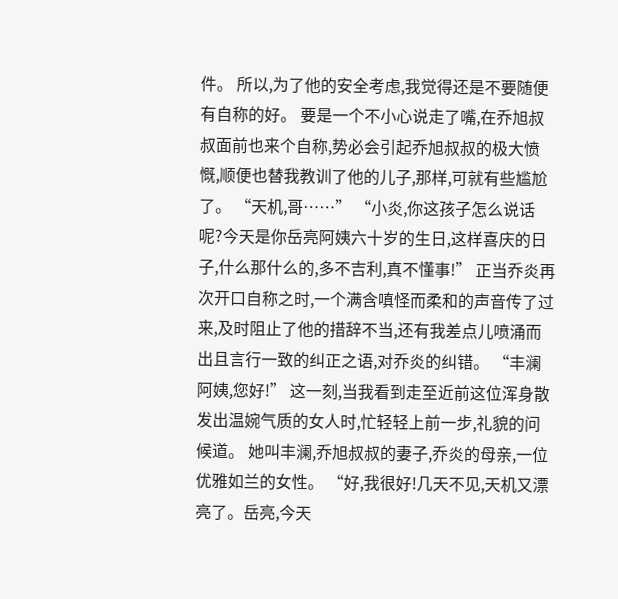件。 所以,为了他的安全考虑,我觉得还是不要随便有自称的好。 要是一个不小心说走了嘴,在乔旭叔叔面前也来个自称,势必会引起乔旭叔叔的极大愤慨,顺便也替我教训了他的儿子,那样,可就有些尴尬了。 “天机,哥……” “小炎,你这孩子怎么说话呢?今天是你岳亮阿姨六十岁的生日,这样喜庆的日子,什么那什么的,多不吉利,真不懂事!” 正当乔炎再次开口自称之时,一个满含嗔怪而柔和的声音传了过来,及时阻止了他的措辞不当,还有我差点儿喷涌而出且言行一致的纠正之语,对乔炎的纠错。 “丰澜阿姨,您好!” 这一刻,当我看到走至近前这位浑身散发出温婉气质的女人时,忙轻轻上前一步,礼貌的问候道。 她叫丰澜,乔旭叔叔的妻子,乔炎的母亲,一位优雅如兰的女性。 “好,我很好!几天不见,天机又漂亮了。岳亮,今天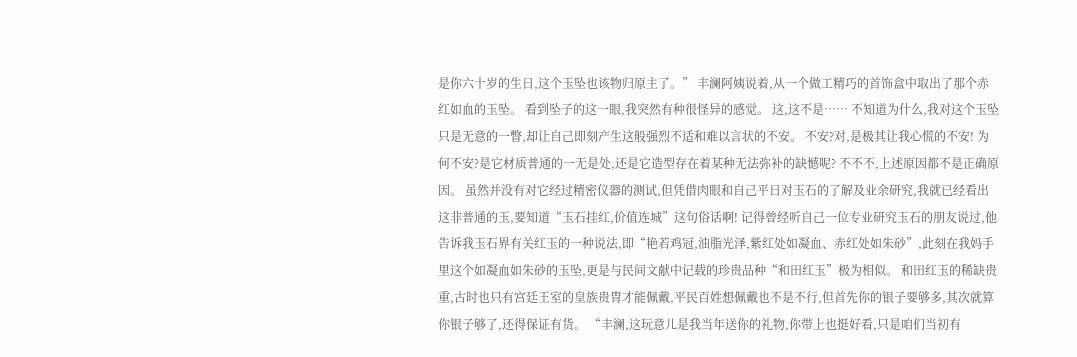是你六十岁的生日,这个玉坠也该物归原主了。” 丰澜阿姨说着,从一个做工精巧的首饰盒中取出了那个赤红如血的玉坠。 看到坠子的这一眼,我突然有种很怪异的感觉。 这,这不是…… 不知道为什么,我对这个玉坠只是无意的一瞥,却让自己即刻产生这般强烈不适和难以言状的不安。 不安?对,是极其让我心慌的不安! 为何不安?是它材质普通的一无是处,还是它造型存在着某种无法弥补的缺憾呢? 不不不,上述原因都不是正确原因。 虽然并没有对它经过精密仪器的测试,但凭借肉眼和自己平日对玉石的了解及业余研究,我就已经看出这非普通的玉,要知道“玉石挂红,价值连城”这句俗话啊! 记得曾经听自己一位专业研究玉石的朋友说过,他告诉我玉石界有关红玉的一种说法,即“艳若鸡冠,油脂光泽,紫红处如凝血、赤红处如朱砂”,此刻在我妈手里这个如凝血如朱砂的玉坠,更是与民间文献中记载的珍贵品种“和田红玉”极为相似。 和田红玉的稀缺贵重,古时也只有宫廷王室的皇族贵胄才能佩戴,平民百姓想佩戴也不是不行,但首先你的银子要够多,其次就算你银子够了,还得保证有货。 “丰澜,这玩意儿是我当年送你的礼物,你带上也挺好看,只是咱们当初有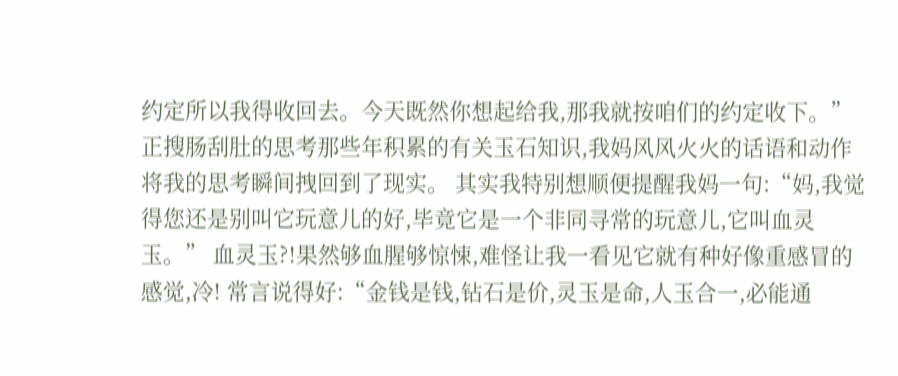约定所以我得收回去。今天既然你想起给我,那我就按咱们的约定收下。” 正搜肠刮肚的思考那些年积累的有关玉石知识,我妈风风火火的话语和动作将我的思考瞬间拽回到了现实。 其实我特别想顺便提醒我妈一句:“妈,我觉得您还是别叫它玩意儿的好,毕竟它是一个非同寻常的玩意儿,它叫血灵玉。” 血灵玉?!果然够血腥够惊悚,难怪让我一看见它就有种好像重感冒的感觉,冷! 常言说得好:“金钱是钱,钻石是价,灵玉是命,人玉合一,必能通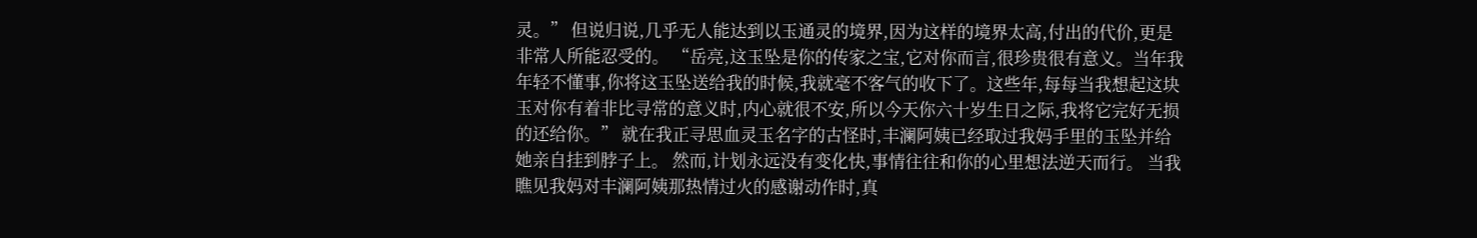灵。” 但说归说,几乎无人能达到以玉通灵的境界,因为这样的境界太高,付出的代价,更是非常人所能忍受的。 “岳亮,这玉坠是你的传家之宝,它对你而言,很珍贵很有意义。当年我年轻不懂事,你将这玉坠送给我的时候,我就毫不客气的收下了。这些年,每每当我想起这块玉对你有着非比寻常的意义时,内心就很不安,所以今天你六十岁生日之际,我将它完好无损的还给你。” 就在我正寻思血灵玉名字的古怪时,丰澜阿姨已经取过我妈手里的玉坠并给她亲自挂到脖子上。 然而,计划永远没有变化快,事情往往和你的心里想法逆天而行。 当我瞧见我妈对丰澜阿姨那热情过火的感谢动作时,真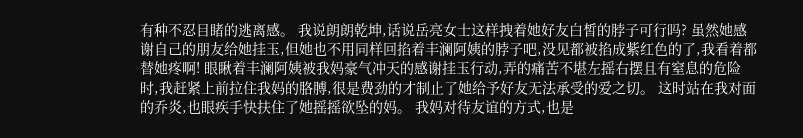有种不忍目睹的逃离感。 我说朗朗乾坤,话说岳亮女士这样拽着她好友白皙的脖子可行吗? 虽然她感谢自己的朋友给她挂玉,但她也不用同样回掐着丰澜阿姨的脖子吧,没见都被掐成紫红色的了,我看着都替她疼啊! 眼瞅着丰澜阿姨被我妈豪气冲天的感谢挂玉行动,弄的痛苦不堪左摇右摆且有窒息的危险时,我赶紧上前拉住我妈的胳膊,很是费劲的才制止了她给予好友无法承受的爱之切。 这时站在我对面的乔炎,也眼疾手快扶住了她摇摇欲坠的妈。 我妈对待友谊的方式,也是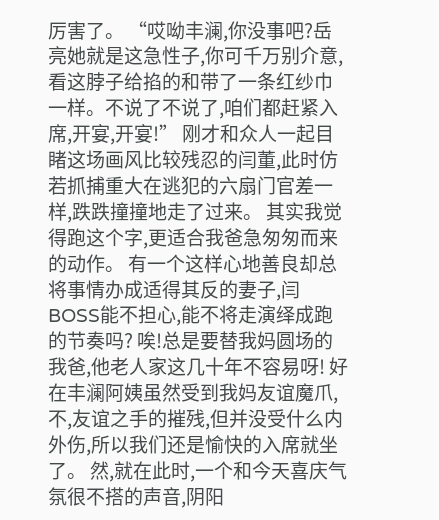厉害了。 “哎呦丰澜,你没事吧?岳亮她就是这急性子,你可千万别介意,看这脖子给掐的和带了一条红纱巾一样。不说了不说了,咱们都赶紧入席,开宴,开宴!” 刚才和众人一起目睹这场画风比较残忍的闫董,此时仿若抓捕重大在逃犯的六扇门官差一样,跌跌撞撞地走了过来。 其实我觉得跑这个字,更适合我爸急匆匆而来的动作。 有一个这样心地善良却总将事情办成适得其反的妻子,闫BOSS能不担心,能不将走演绎成跑的节奏吗? 唉!总是要替我妈圆场的我爸,他老人家这几十年不容易呀! 好在丰澜阿姨虽然受到我妈友谊魔爪,不,友谊之手的摧残,但并没受什么内外伤,所以我们还是愉快的入席就坐了。 然,就在此时,一个和今天喜庆气氛很不搭的声音,阴阳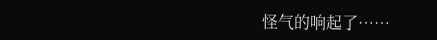怪气的响起了……